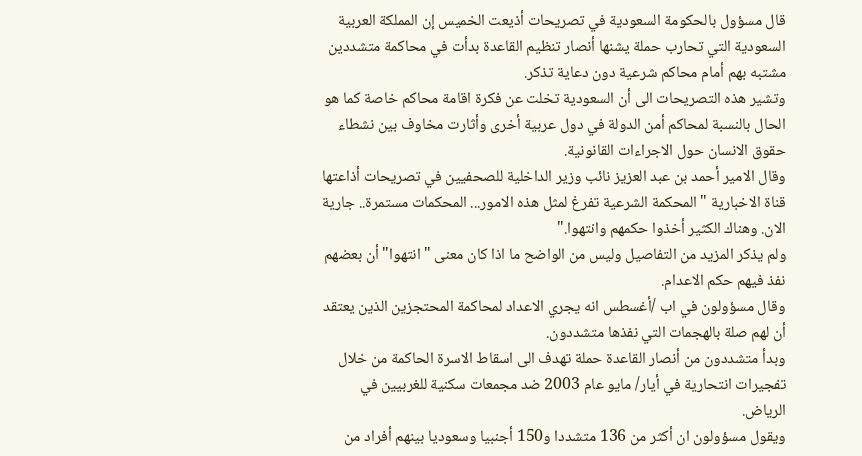قال مسؤول بالحكومة السعودية في تصريحات أذيعت الخميس إن المملكة العربية السعودية التي تحارب حملة يشنها أنصار تنظيم القاعدة بدأت في محاكمة متشددين مشتبه بهم أمام محاكم شرعية دون دعاية تذكر.
وتشير هذه التصريحات الى أن السعودية تخلت عن فكرة اقامة محاكم خاصة كما هو الحال بالنسبة لمحاكم أمن الدولة في دول عربية أخرى وأثارت مخاوف بين نشطاء حقوق الانسان حول الاجراءات القانونية.
وقال الامير أحمد بن عبد العزيز نائب وزير الداخلية للصحفيين في تصريحات أذاعتها قناة الاخبارية "المحكمة الشرعية تفرغ لمثل هذه الامور... المحكمات مستمرة.. جارية الان. وهناك الكثير أخذوا حكمهم وانتهوا."
ولم يذكر المزيد من التفاصيل وليس من الواضح ما اذا كان معنى "انتهوا" أن بعضهم نفذ فيهم حكم الاعدام.
وقال مسؤولون في اب /أغسطس انه يجري الاعداد لمحاكمة المحتجزين الذين يعتقد أن لهم صلة بالهجمات التي نفذها متشددون.
وبدأ متشددون من أنصار القاعدة حملة تهدف الى اسقاط الاسرة الحاكمة من خلال تفجيرات انتحارية في أيار/ مايو عام 2003 ضد مجمعات سكنية للغربيين في الرياض.
ويقول مسؤولون ان أكثر من 136 متشددا و150 أجنبيا وسعوديا بينهم أفراد من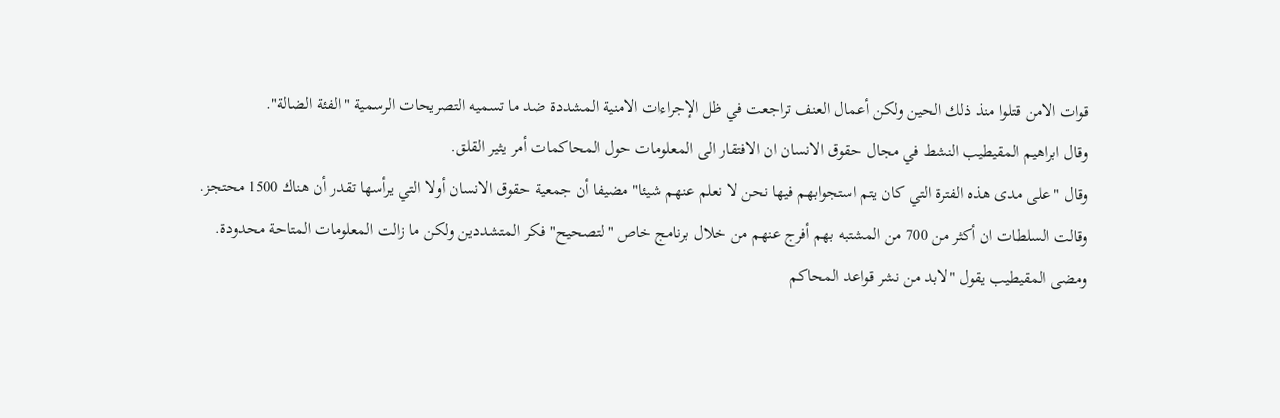قوات الامن قتلوا منذ ذلك الحين ولكن أعمال العنف تراجعت في ظل الإجراءات الامنية المشددة ضد ما تسميه التصريحات الرسمية "الفئة الضالة".
وقال ابراهيم المقيطيب النشط في مجال حقوق الانسان ان الافتقار الى المعلومات حول المحاكمات أمر يثير القلق.
وقال "على مدى هذه الفترة التي كان يتم استجوابهم فيها نحن لا نعلم عنهم شيئا" مضيفا أن جمعية حقوق الانسان أولا التي يرأسها تقدر أن هناك 1500 محتجز.
وقالت السلطات ان أكثر من 700 من المشتبه بهم أفرج عنهم من خلال برنامج خاص "لتصحيح" فكر المتشددين ولكن ما زالت المعلومات المتاحة محدودة.
ومضى المقيطيب يقول "لابد من نشر قواعد المحاكم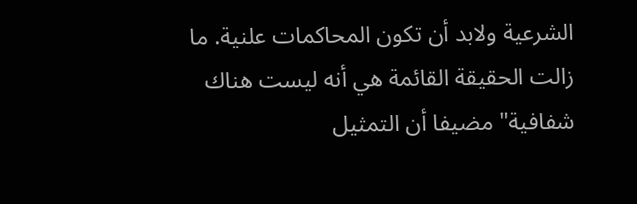الشرعية ولابد أن تكون المحاكمات علنية. ما زالت الحقيقة القائمة هي أنه ليست هناك شفافية" مضيفا أن التمثيل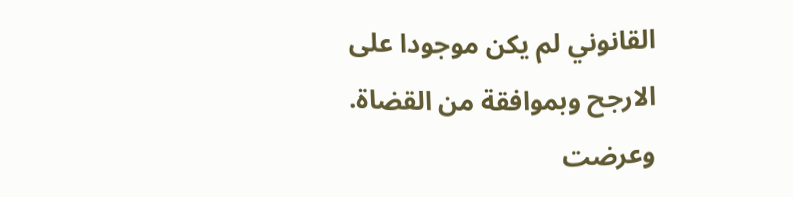القانوني لم يكن موجودا على الارجح وبموافقة من القضاة.
وعرضت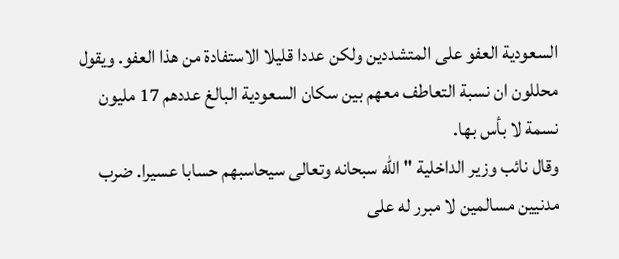السعودية العفو على المتشددين ولكن عددا قليلا الاستفادة من هذا العفو. ويقول محللون ان نسبة التعاطف معهم بين سكان السعودية البالغ عددهم 17 مليون نسمة لا بأس بها.
وقال نائب وزير الداخلية "الله سبحانه وتعالى سيحاسبهم حسابا عسيرا. ضرب مدنيين مسالمين لا مبرر له على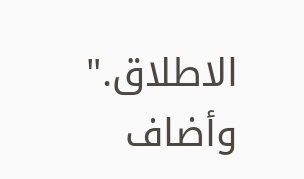الاطلاق." وأضاف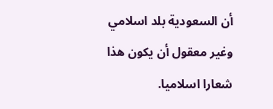أن السعودية بلد اسلامي وغير معقول أن يكون هذا شعارا اسلاميا.